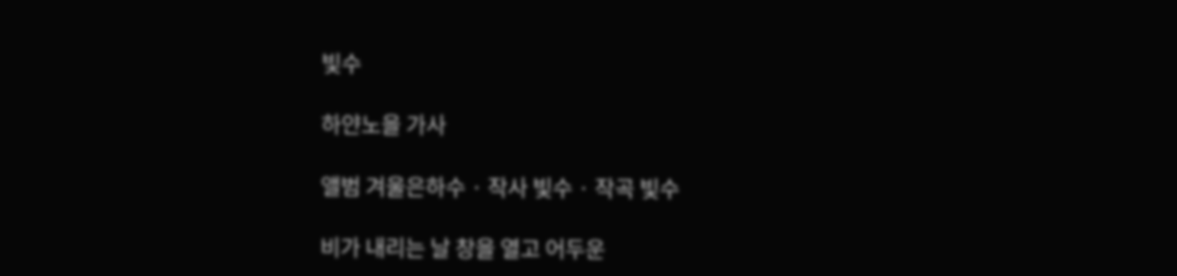빛수

하얀노을 가사

앨범 겨울은하수 · 작사 빛수 · 작곡 빛수

비가 내리는 날 창을 열고 어두운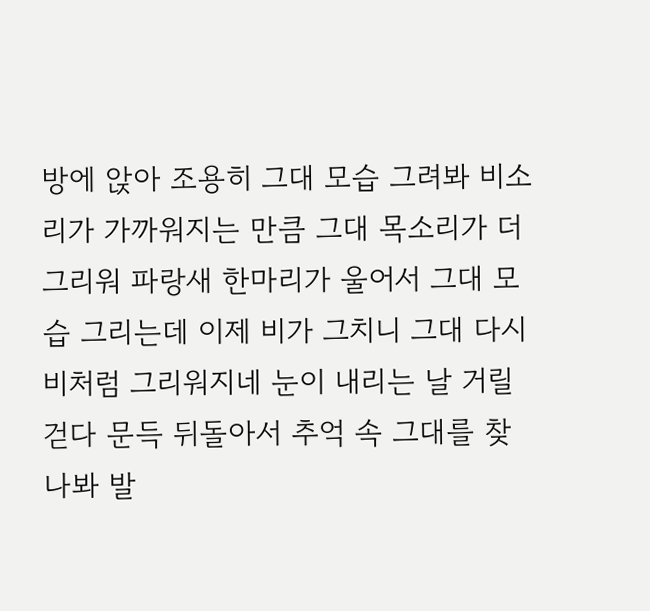방에 앉아 조용히 그대 모습 그려봐 비소리가 가까워지는 만큼 그대 목소리가 더 그리워 파랑새 한마리가 울어서 그대 모습 그리는데 이제 비가 그치니 그대 다시 비처럼 그리워지네 눈이 내리는 날 거릴 걷다 문득 뒤돌아서 추억 속 그대를 찾나봐 발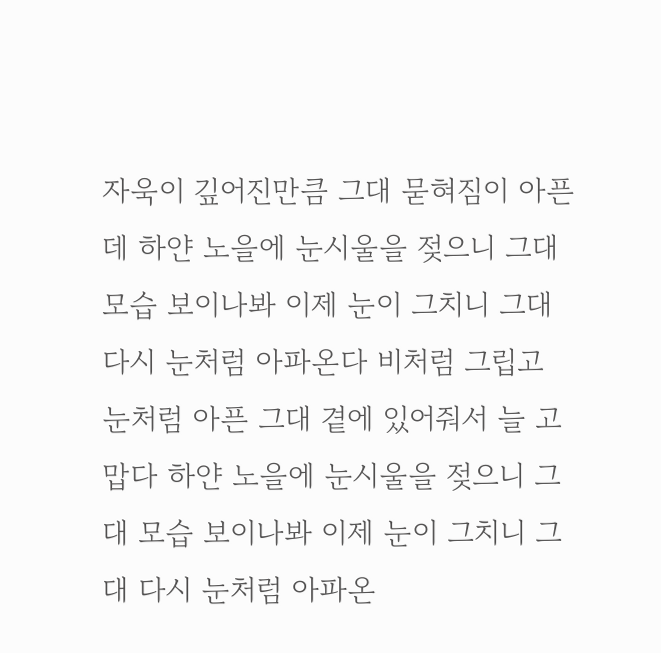자욱이 깊어진만큼 그대 묻혀짐이 아픈데 하얀 노을에 눈시울을 젖으니 그대 모습 보이나봐 이제 눈이 그치니 그대 다시 눈처럼 아파온다 비처럼 그립고 눈처럼 아픈 그대 곁에 있어줘서 늘 고맙다 하얀 노을에 눈시울을 젖으니 그대 모습 보이나봐 이제 눈이 그치니 그대 다시 눈처럼 아파온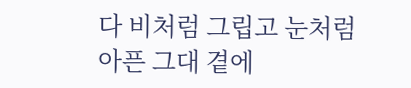다 비처럼 그립고 눈처럼 아픈 그대 곁에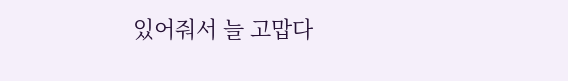있어줘서 늘 고맙다